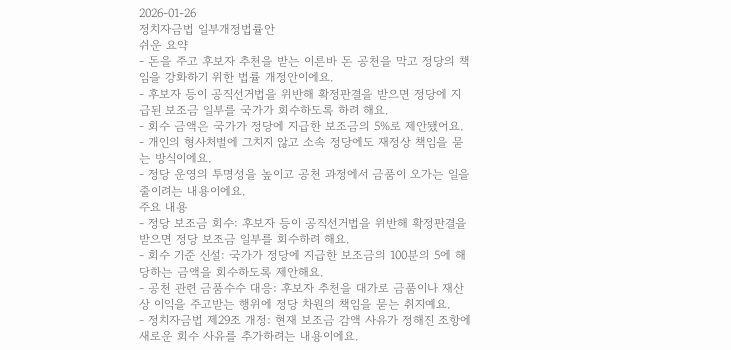2026-01-26
정치자금법 일부개정법률안
쉬운 요약
- 돈을 주고 후보자 추천을 받는 이른바 돈 공천을 막고 정당의 책임을 강화하기 위한 법률 개정안이에요.
- 후보자 등이 공직선거법을 위반해 확정판결을 받으면 정당에 지급된 보조금 일부를 국가가 회수하도록 하려 해요.
- 회수 금액은 국가가 정당에 지급한 보조금의 5%로 제안됐어요.
- 개인의 형사처벌에 그치지 않고 소속 정당에도 재정상 책임을 묻는 방식이에요.
- 정당 운영의 투명성을 높이고 공천 과정에서 금품이 오가는 일을 줄이려는 내용이에요.
주요 내용
- 정당 보조금 회수: 후보자 등이 공직선거법을 위반해 확정판결을 받으면 정당 보조금 일부를 회수하려 해요.
- 회수 기준 신설: 국가가 정당에 지급한 보조금의 100분의 5에 해당하는 금액을 회수하도록 제안해요.
- 공천 관련 금품수수 대응: 후보자 추천을 대가로 금품이나 재산상 이익을 주고받는 행위에 정당 차원의 책임을 묻는 취지예요.
- 정치자금법 제29조 개정: 현재 보조금 감액 사유가 정해진 조항에 새로운 회수 사유를 추가하려는 내용이에요.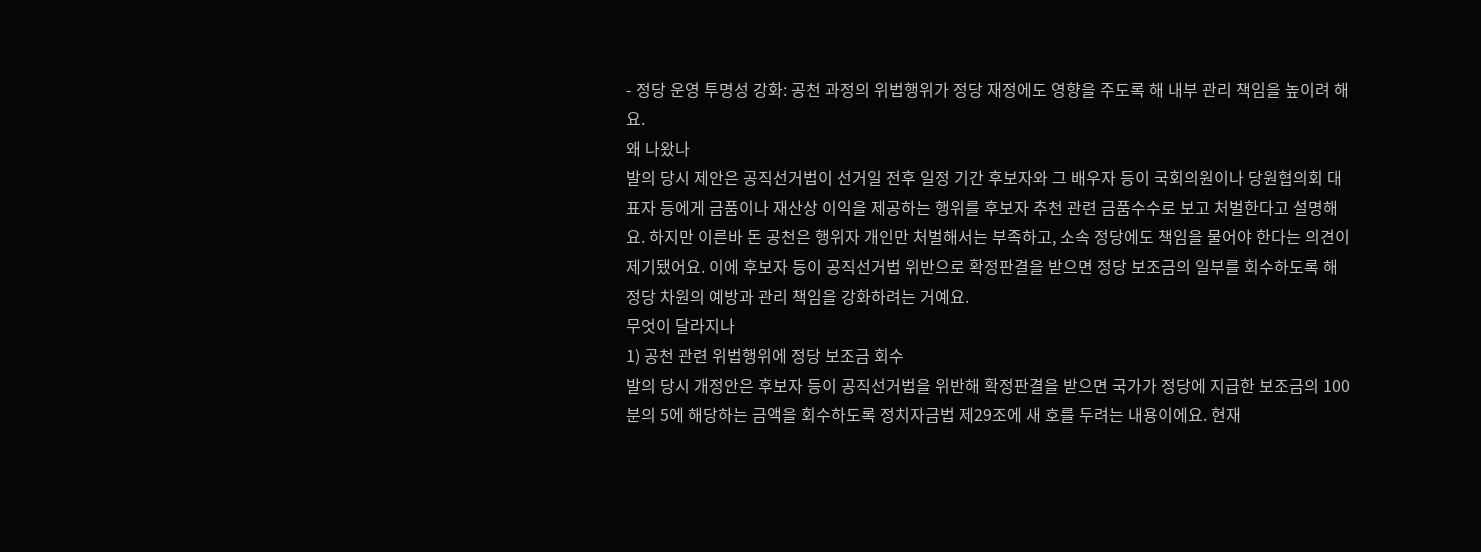- 정당 운영 투명성 강화: 공천 과정의 위법행위가 정당 재정에도 영향을 주도록 해 내부 관리 책임을 높이려 해요.
왜 나왔나
발의 당시 제안은 공직선거법이 선거일 전후 일정 기간 후보자와 그 배우자 등이 국회의원이나 당원협의회 대표자 등에게 금품이나 재산상 이익을 제공하는 행위를 후보자 추천 관련 금품수수로 보고 처벌한다고 설명해요. 하지만 이른바 돈 공천은 행위자 개인만 처벌해서는 부족하고, 소속 정당에도 책임을 물어야 한다는 의견이 제기됐어요. 이에 후보자 등이 공직선거법 위반으로 확정판결을 받으면 정당 보조금의 일부를 회수하도록 해 정당 차원의 예방과 관리 책임을 강화하려는 거예요.
무엇이 달라지나
1) 공천 관련 위법행위에 정당 보조금 회수
발의 당시 개정안은 후보자 등이 공직선거법을 위반해 확정판결을 받으면 국가가 정당에 지급한 보조금의 100분의 5에 해당하는 금액을 회수하도록 정치자금법 제29조에 새 호를 두려는 내용이에요. 현재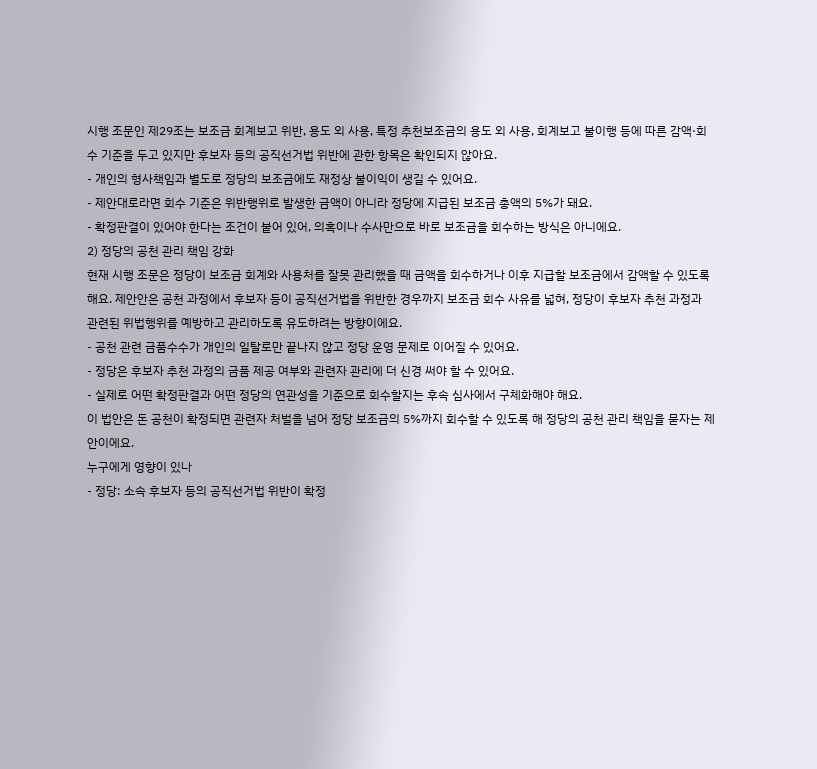시행 조문인 제29조는 보조금 회계보고 위반, 용도 외 사용, 특정 추천보조금의 용도 외 사용, 회계보고 불이행 등에 따른 감액·회수 기준을 두고 있지만 후보자 등의 공직선거법 위반에 관한 항목은 확인되지 않아요.
- 개인의 형사책임과 별도로 정당의 보조금에도 재정상 불이익이 생길 수 있어요.
- 제안대로라면 회수 기준은 위반행위로 발생한 금액이 아니라 정당에 지급된 보조금 총액의 5%가 돼요.
- 확정판결이 있어야 한다는 조건이 붙어 있어, 의혹이나 수사만으로 바로 보조금을 회수하는 방식은 아니에요.
2) 정당의 공천 관리 책임 강화
현재 시행 조문은 정당이 보조금 회계와 사용처를 잘못 관리했을 때 금액을 회수하거나 이후 지급할 보조금에서 감액할 수 있도록 해요. 제안안은 공천 과정에서 후보자 등이 공직선거법을 위반한 경우까지 보조금 회수 사유를 넓혀, 정당이 후보자 추천 과정과 관련된 위법행위를 예방하고 관리하도록 유도하려는 방향이에요.
- 공천 관련 금품수수가 개인의 일탈로만 끝나지 않고 정당 운영 문제로 이어질 수 있어요.
- 정당은 후보자 추천 과정의 금품 제공 여부와 관련자 관리에 더 신경 써야 할 수 있어요.
- 실제로 어떤 확정판결과 어떤 정당의 연관성을 기준으로 회수할지는 후속 심사에서 구체화해야 해요.
이 법안은 돈 공천이 확정되면 관련자 처벌을 넘어 정당 보조금의 5%까지 회수할 수 있도록 해 정당의 공천 관리 책임을 묻자는 제안이에요.
누구에게 영향이 있나
- 정당: 소속 후보자 등의 공직선거법 위반이 확정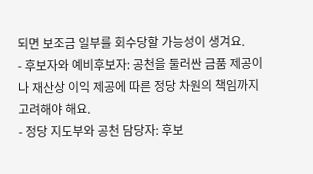되면 보조금 일부를 회수당할 가능성이 생겨요.
- 후보자와 예비후보자: 공천을 둘러싼 금품 제공이나 재산상 이익 제공에 따른 정당 차원의 책임까지 고려해야 해요.
- 정당 지도부와 공천 담당자: 후보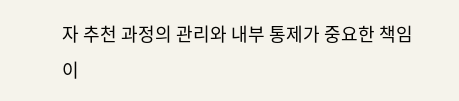자 추천 과정의 관리와 내부 통제가 중요한 책임이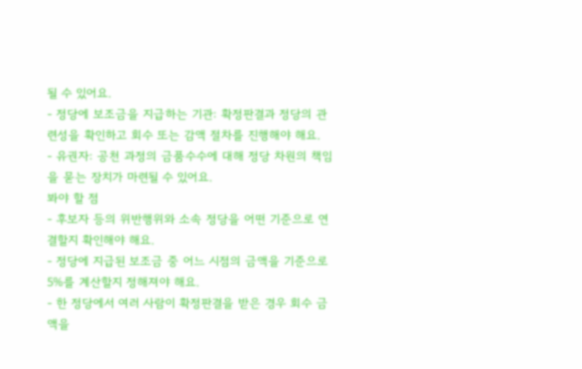될 수 있어요.
- 정당에 보조금을 지급하는 기관: 확정판결과 정당의 관련성을 확인하고 회수 또는 감액 절차를 진행해야 해요.
- 유권자: 공천 과정의 금품수수에 대해 정당 차원의 책임을 묻는 장치가 마련될 수 있어요.
봐야 할 점
- 후보자 등의 위반행위와 소속 정당을 어떤 기준으로 연결할지 확인해야 해요.
- 정당에 지급된 보조금 중 어느 시점의 금액을 기준으로 5%를 계산할지 정해져야 해요.
- 한 정당에서 여러 사람이 확정판결을 받은 경우 회수 금액을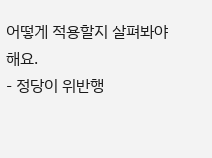어떻게 적용할지 살펴봐야 해요.
- 정당이 위반행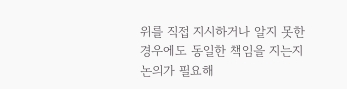위를 직접 지시하거나 알지 못한 경우에도 동일한 책임을 지는지 논의가 필요해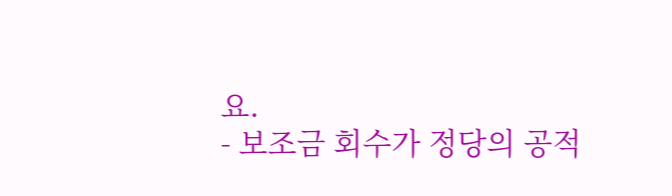요.
- 보조금 회수가 정당의 공적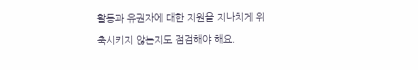활동과 유권자에 대한 지원을 지나치게 위축시키지 않는지도 점검해야 해요.